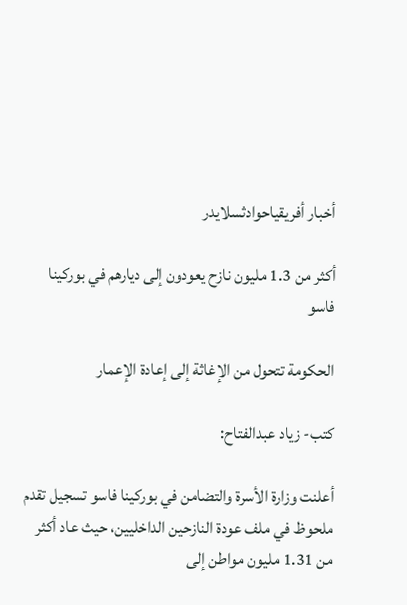أخبار أفريقياحوادثسلايدر

أكثر من 1.3 مليون نازح يعودون إلى ديارهم في بوركينا فاسو

الحكومة تتحول من الإغاثة إلى إعادة الإعمار

كتب- زياد عبدالفتاح:

أعلنت وزارة الأسرة والتضامن في بوركينا فاسو تسجيل تقدم ملحوظ في ملف عودة النازحين الداخليين، حيث عاد أكثر من 1.31 مليون مواطن إلى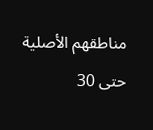مناطقهم الأصلية حتى 30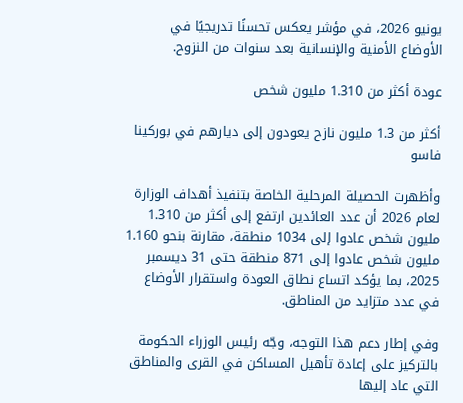يونيو 2026، في مؤشر يعكس تحسنًا تدريجيًا في الأوضاع الأمنية والإنسانية بعد سنوات من النزوح.

عودة أكثر من 1.310 مليون شخص

أكثر من 1.3 مليون نازح يعودون إلى ديارهم في بوركينا فاسو

وأظهرت الحصيلة المرحلية الخاصة بتنفيذ أهداف الوزارة لعام 2026 أن عدد العائدين ارتفع إلى أكثر من 1.310 مليون شخص عادوا إلى 1034 منطقة، مقارنة بنحو 1.160 مليون شخص عادوا إلى 871 منطقة حتى 31 ديسمبر 2025، بما يؤكد اتساع نطاق العودة واستقرار الأوضاع في عدد متزايد من المناطق.

وفي إطار دعم هذا التوجه، وجّه رئيس الوزراء الحكومة بالتركيز على إعادة تأهيل المساكن في القرى والمناطق التي عاد إليها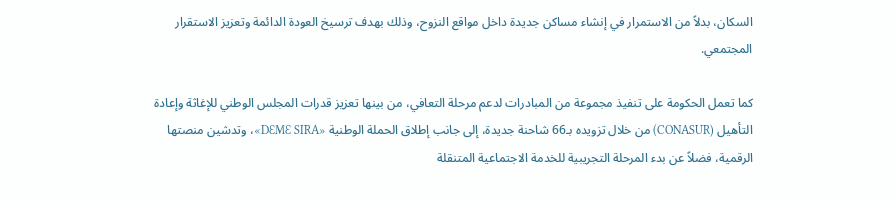السكان، بدلاً من الاستمرار في إنشاء مساكن جديدة داخل مواقع النزوح، وذلك بهدف ترسيخ العودة الدائمة وتعزيز الاستقرار المجتمعي.

كما تعمل الحكومة على تنفيذ مجموعة من المبادرات لدعم مرحلة التعافي، من بينها تعزيز قدرات المجلس الوطني للإغاثة وإعادة التأهيل (CONASUR) من خلال تزويده بـ66 شاحنة جديدة، إلى جانب إطلاق الحملة الوطنية «DƐMƐ SIRA»، وتدشين منصتها الرقمية، فضلاً عن بدء المرحلة التجريبية للخدمة الاجتماعية المتنقلة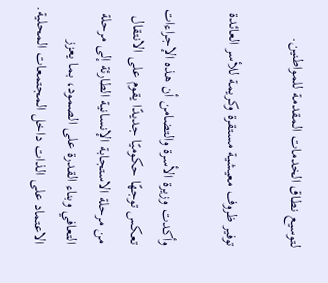لتوسيع نطاق الخدمات المقدمة للمواطنين.

توفير ظروف معيشية مستقرة وكريمة للأسر العائدة

وأكدت وزيرة الأسرة والتضامن أن هذه الإجراءات تعكس توجهًا حكوميًا جديدًا يقوم على الانتقال من مرحلة الاستجابة الإنسانية الطارئة إلى مرحلة التعافي وبناء القدرة على الصمود، بما يعزز الاعتماد على الذات داخل المجتمعات المحلية.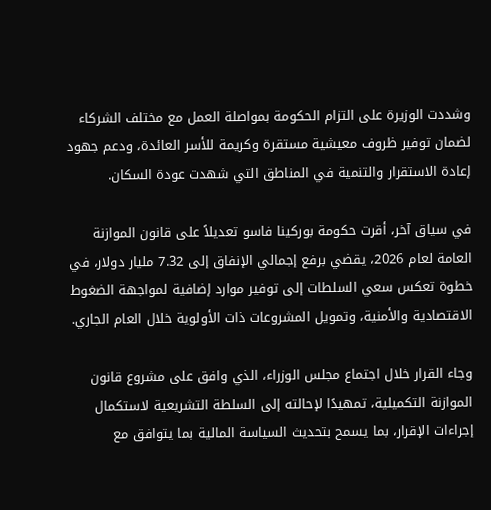وشددت الوزيرة على التزام الحكومة بمواصلة العمل مع مختلف الشركاء لضمان توفير ظروف معيشية مستقرة وكريمة للأسر العائدة، ودعم جهود إعادة الاستقرار والتنمية في المناطق التي شهدت عودة السكان.

في سياق آخر، أقرت حكومة بوركينا فاسو تعديلاً على قانون الموازنة العامة لعام 2026، يقضي برفع إجمالي الإنفاق إلى 7.32 مليار دولار، في خطوة تعكس سعي السلطات إلى توفير موارد إضافية لمواجهة الضغوط الاقتصادية والأمنية، وتمويل المشروعات ذات الأولوية خلال العام الجاري.

وجاء القرار خلال اجتماع مجلس الوزراء، الذي وافق على مشروع قانون الموازنة التكميلية، تمهيدًا لإحالته إلى السلطة التشريعية لاستكمال إجراءات الإقرار، بما يسمح بتحديث السياسة المالية بما يتوافق مع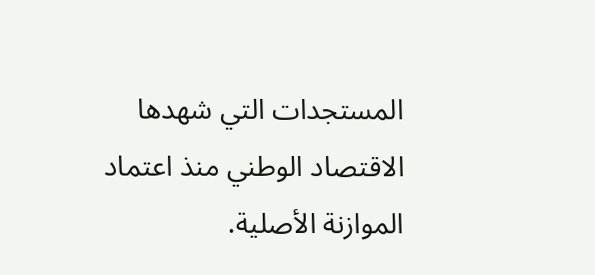المستجدات التي شهدها الاقتصاد الوطني منذ اعتماد الموازنة الأصلية.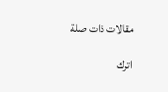مقالات ذات صلة

اترك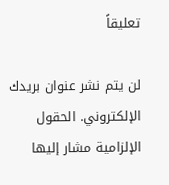تعليقاً

لن يتم نشر عنوان بريدك الإلكتروني. الحقول الإلزامية مشار إليها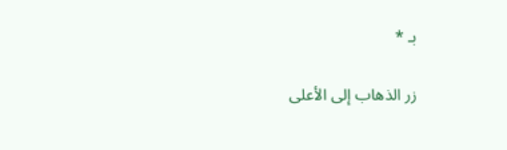بـ *

زر الذهاب إلى الأعلى